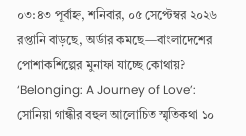০৩:৪৩ পূর্বাহ্ন, শনিবার, ০৫ সেপ্টেম্বর ২০২৬
রপ্তানি বাড়ছে, অর্ডার কমছে—বাংলাদেশের পোশাকশিল্পের মুনাফা যাচ্ছে কোথায়? ‘Belonging: A Journey of Love’: সোনিয়া গান্ধীর বহুল আলোচিত স্মৃতিকথা ১০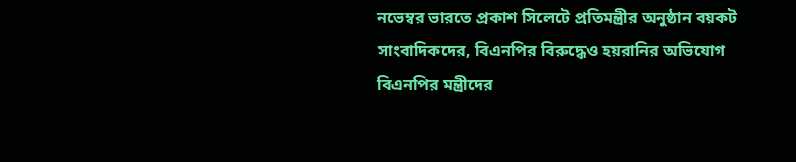নভেম্বর ভারতে প্রকাশ সিলেটে প্রতিমন্ত্রীর অনুষ্ঠান বয়কট সাংবাদিকদের, বিএনপির বিরুদ্ধেও হয়রানির অভিযোগ বিএনপির মন্ত্রীদের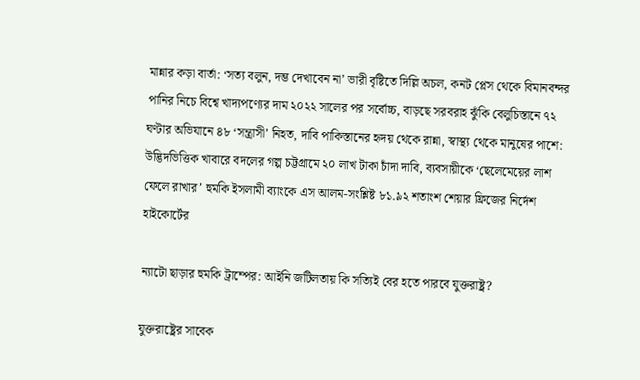মান্নার কড়া বার্তা: ‘সত্য বলুন, দম্ভ দেখাবেন না’ ভারী বৃষ্টিতে দিল্লি অচল, কনট প্লেস থেকে বিমানবন্দর পানির নিচে বিশ্বে খাদ্যপণ্যের দাম ২০২২ সালের পর সর্বোচ্চ, বাড়ছে সরবরাহ ঝুঁকি বেলুচিস্তানে ৭২ ঘণ্টার অভিযানে ৪৮ ‘সন্ত্রাসী’ নিহত, দাবি পাকিস্তানের হৃদয় থেকে রান্না, স্বাস্থ্য থেকে মানুষের পাশে: উদ্ভিদভিত্তিক খাবারে বদলের গল্প চট্টগ্রামে ২০ লাখ টাকা চাঁদা দাবি, ব্যবসায়ীকে ‘ছেলেমেয়ের লাশ ফেলে রাখার’ হুমকি ইসলামী ব্যাংকে এস আলম-সংশ্লিষ্ট ৮১.৯২ শতাংশ শেয়ার ফ্রিজের নির্দেশ হাইকোর্টের

ন্যাটো ছাড়ার হুমকি ট্রাম্পের: আইনি জটিলতায় কি সত্যিই বের হতে পারবে যুক্তরাষ্ট্র?

যুক্তরাষ্ট্রের সাবেক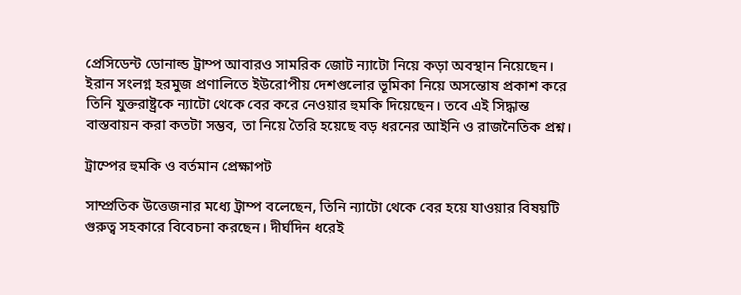প্রেসিডেন্ট ডোনাল্ড ট্রাম্প আবারও সামরিক জোট ন্যাটো নিয়ে কড়া অবস্থান নিয়েছেন। ইরান সংলগ্ন হরমুজ প্রণালিতে ইউরোপীয় দেশগুলোর ভূমিকা নিয়ে অসন্তোষ প্রকাশ করে তিনি যুক্তরাষ্ট্রকে ন্যাটো থেকে বের করে নেওয়ার হুমকি দিয়েছেন। তবে এই সিদ্ধান্ত বাস্তবায়ন করা কতটা সম্ভব, তা নিয়ে তৈরি হয়েছে বড় ধরনের আইনি ও রাজনৈতিক প্রশ্ন।

ট্রাম্পের হুমকি ও বর্তমান প্রেক্ষাপট

সাম্প্রতিক উত্তেজনার মধ্যে ট্রাম্প বলেছেন, তিনি ন্যাটো থেকে বের হয়ে যাওয়ার বিষয়টি গুরুত্ব সহকারে বিবেচনা করছেন। দীর্ঘদিন ধরেই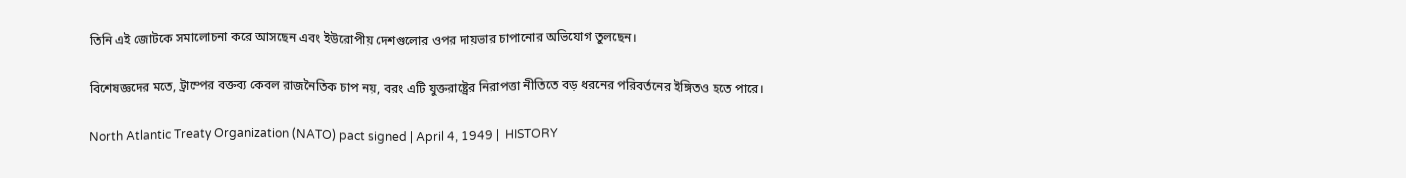তিনি এই জোটকে সমালোচনা করে আসছেন এবং ইউরোপীয় দেশগুলোর ওপর দায়ভার চাপানোর অভিযোগ তুলছেন।

বিশেষজ্ঞদের মতে, ট্রাম্পের বক্তব্য কেবল রাজনৈতিক চাপ নয়, বরং এটি যুক্তরাষ্ট্রের নিরাপত্তা নীতিতে বড় ধরনের পরিবর্তনের ইঙ্গিতও হতে পারে।

North Atlantic Treaty Organization (NATO) pact signed | April 4, 1949 |  HISTORY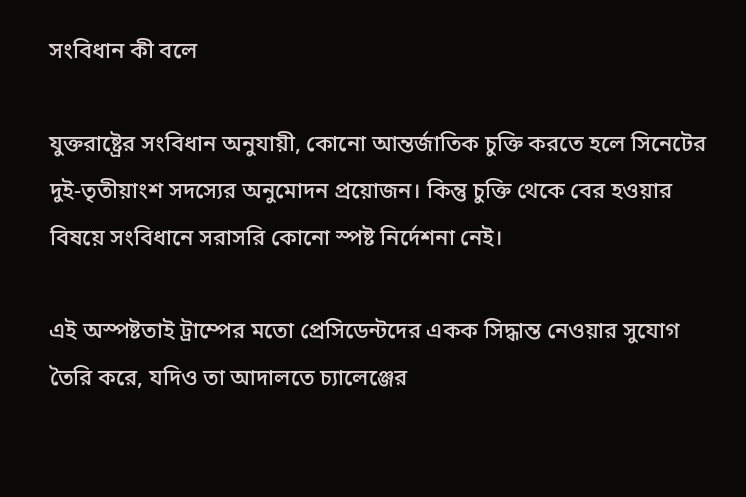সংবিধান কী বলে

যুক্তরাষ্ট্রের সংবিধান অনুযায়ী, কোনো আন্তর্জাতিক চুক্তি করতে হলে সিনেটের দুই-তৃতীয়াংশ সদস্যের অনুমোদন প্রয়োজন। কিন্তু চুক্তি থেকে বের হওয়ার বিষয়ে সংবিধানে সরাসরি কোনো স্পষ্ট নির্দেশনা নেই।

এই অস্পষ্টতাই ট্রাম্পের মতো প্রেসিডেন্টদের একক সিদ্ধান্ত নেওয়ার সুযোগ তৈরি করে, যদিও তা আদালতে চ্যালেঞ্জের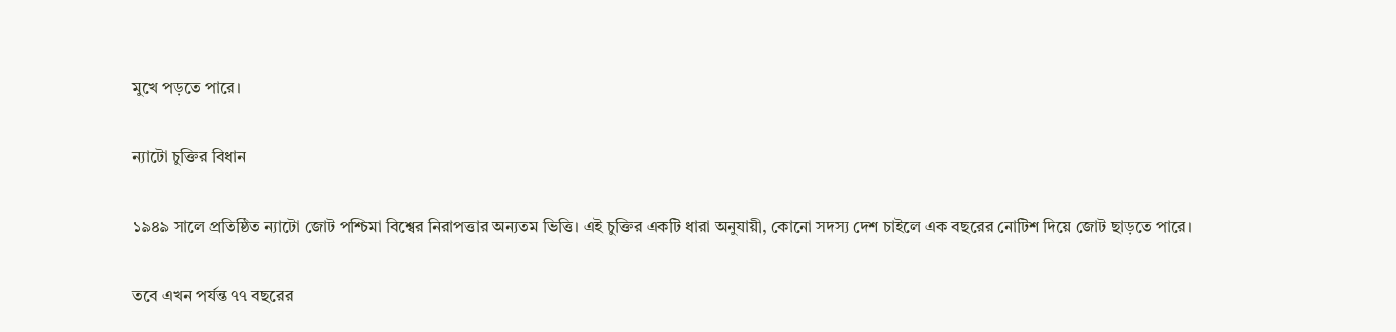মুখে পড়তে পারে।

ন্যাটো চুক্তির বিধান

১৯৪৯ সালে প্রতিষ্ঠিত ন্যাটো জোট পশ্চিমা বিশ্বের নিরাপত্তার অন্যতম ভিত্তি। এই চুক্তির একটি ধারা অনুযায়ী, কোনো সদস্য দেশ চাইলে এক বছরের নোটিশ দিয়ে জোট ছাড়তে পারে।

তবে এখন পর্যন্ত ৭৭ বছরের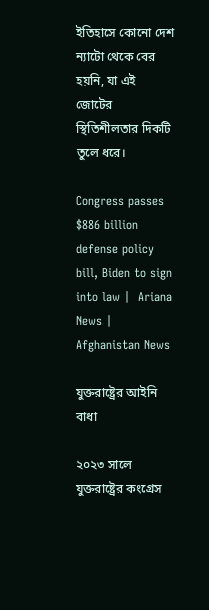ইতিহাসে কোনো দেশ ন্যাটো থেকে বের হয়নি, যা এই জোটের স্থিতিশীলতার দিকটি তুলে ধরে।

Congress passes $886 billion defense policy bill, Biden to sign into law |  Ariana News | Afghanistan News

যুক্তরাষ্ট্রের আইনি বাধা

২০২৩ সালে যুক্তরাষ্ট্রের কংগ্রেস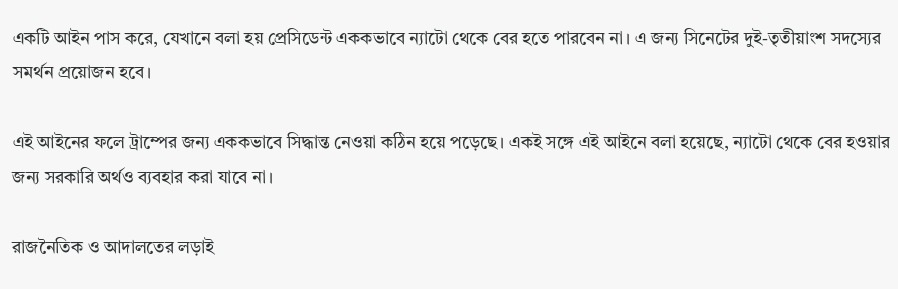একটি আইন পাস করে, যেখানে বলা হয় প্রেসিডেন্ট এককভাবে ন্যাটো থেকে বের হতে পারবেন না। এ জন্য সিনেটের দুই-তৃতীয়াংশ সদস্যের সমর্থন প্রয়োজন হবে।

এই আইনের ফলে ট্রাম্পের জন্য এককভাবে সিদ্ধান্ত নেওয়া কঠিন হয়ে পড়েছে। একই সঙ্গে এই আইনে বলা হয়েছে, ন্যাটো থেকে বের হওয়ার জন্য সরকারি অর্থও ব্যবহার করা যাবে না।

রাজনৈতিক ও আদালতের লড়াই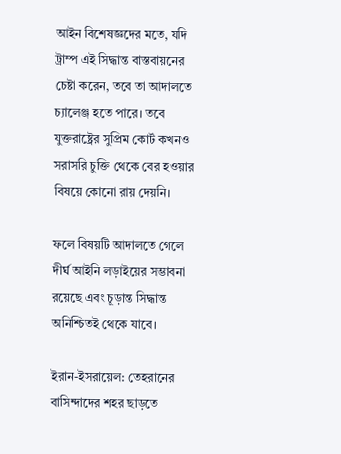আইন বিশেষজ্ঞদের মতে, যদি ট্রাম্প এই সিদ্ধান্ত বাস্তবায়নের চেষ্টা করেন, তবে তা আদালতে চ্যালেঞ্জ হতে পারে। তবে যুক্তরাষ্ট্রের সুপ্রিম কোর্ট কখনও সরাসরি চুক্তি থেকে বের হওয়ার বিষয়ে কোনো রায় দেয়নি।

ফলে বিষয়টি আদালতে গেলে দীর্ঘ আইনি লড়াইয়ের সম্ভাবনা রয়েছে এবং চূড়ান্ত সিদ্ধান্ত অনিশ্চিতই থেকে যাবে।

ইরান-ইসরায়েল: তেহরানের বাসিন্দাদের শহর ছাড়তে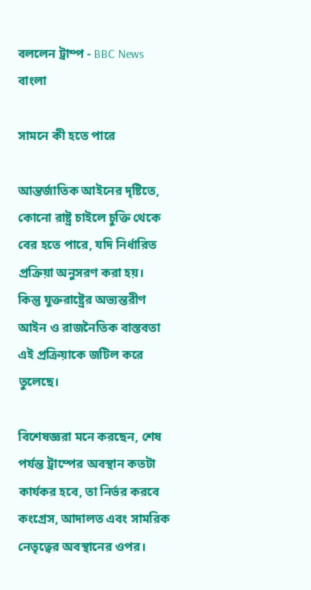বললেন ট্রাম্প - BBC News  বাংলা

সামনে কী হতে পারে

আন্তর্জাতিক আইনের দৃষ্টিতে, কোনো রাষ্ট্র চাইলে চুক্তি থেকে বের হতে পারে, যদি নির্ধারিত প্রক্রিয়া অনুসরণ করা হয়। কিন্তু যুক্তরাষ্ট্রের অভ্যন্তরীণ আইন ও রাজনৈতিক বাস্তবতা এই প্রক্রিয়াকে জটিল করে তুলেছে।

বিশেষজ্ঞরা মনে করছেন, শেষ পর্যন্ত ট্রাম্পের অবস্থান কতটা কার্যকর হবে, তা নির্ভর করবে কংগ্রেস, আদালত এবং সামরিক নেতৃত্বের অবস্থানের ওপর।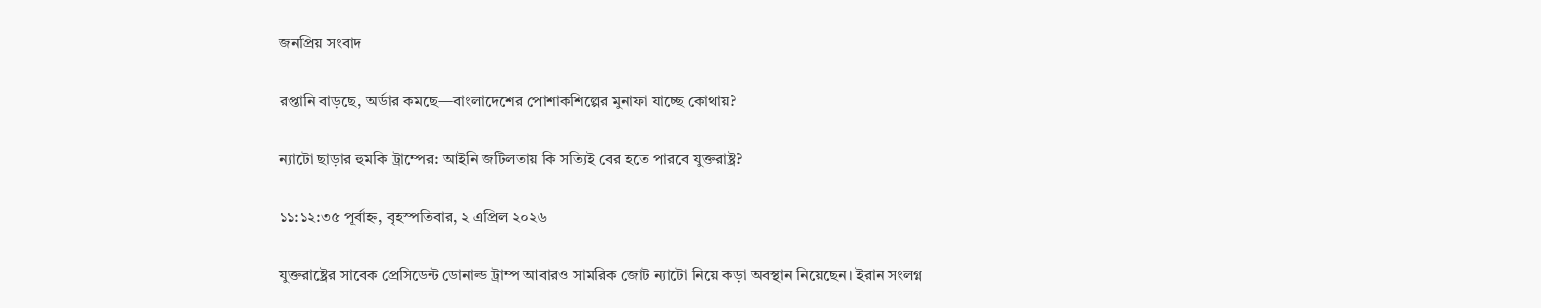জনপ্রিয় সংবাদ

রপ্তানি বাড়ছে, অর্ডার কমছে—বাংলাদেশের পোশাকশিল্পের মুনাফা যাচ্ছে কোথায়?

ন্যাটো ছাড়ার হুমকি ট্রাম্পের: আইনি জটিলতায় কি সত্যিই বের হতে পারবে যুক্তরাষ্ট্র?

১১:১২:৩৫ পূর্বাহ্ন, বৃহস্পতিবার, ২ এপ্রিল ২০২৬

যুক্তরাষ্ট্রের সাবেক প্রেসিডেন্ট ডোনাল্ড ট্রাম্প আবারও সামরিক জোট ন্যাটো নিয়ে কড়া অবস্থান নিয়েছেন। ইরান সংলগ্ন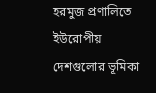হরমুজ প্রণালিতে ইউরোপীয় দেশগুলোর ভূমিকা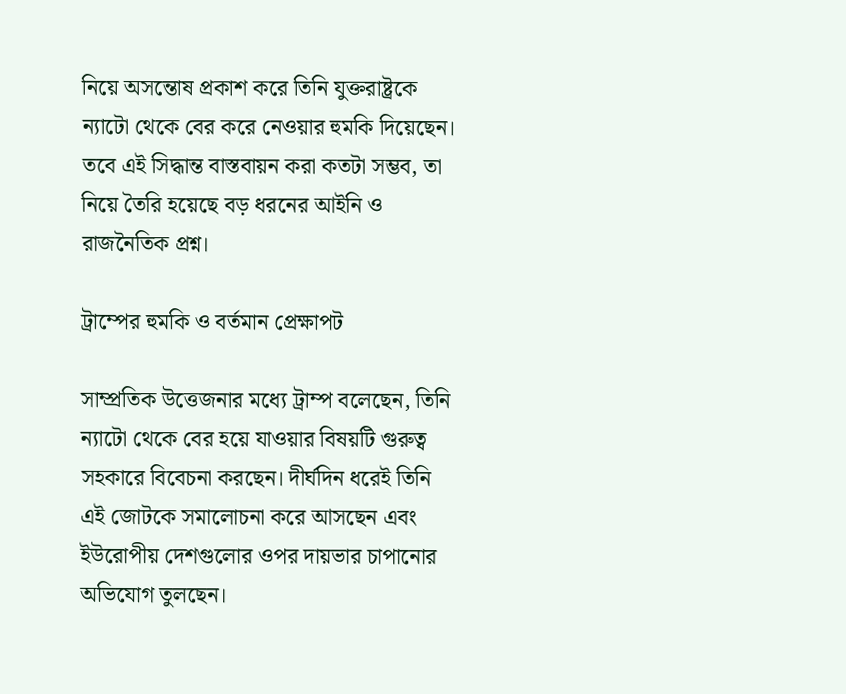নিয়ে অসন্তোষ প্রকাশ করে তিনি যুক্তরাষ্ট্রকে ন্যাটো থেকে বের করে নেওয়ার হুমকি দিয়েছেন। তবে এই সিদ্ধান্ত বাস্তবায়ন করা কতটা সম্ভব, তা নিয়ে তৈরি হয়েছে বড় ধরনের আইনি ও রাজনৈতিক প্রশ্ন।

ট্রাম্পের হুমকি ও বর্তমান প্রেক্ষাপট

সাম্প্রতিক উত্তেজনার মধ্যে ট্রাম্প বলেছেন, তিনি ন্যাটো থেকে বের হয়ে যাওয়ার বিষয়টি গুরুত্ব সহকারে বিবেচনা করছেন। দীর্ঘদিন ধরেই তিনি এই জোটকে সমালোচনা করে আসছেন এবং ইউরোপীয় দেশগুলোর ওপর দায়ভার চাপানোর অভিযোগ তুলছেন।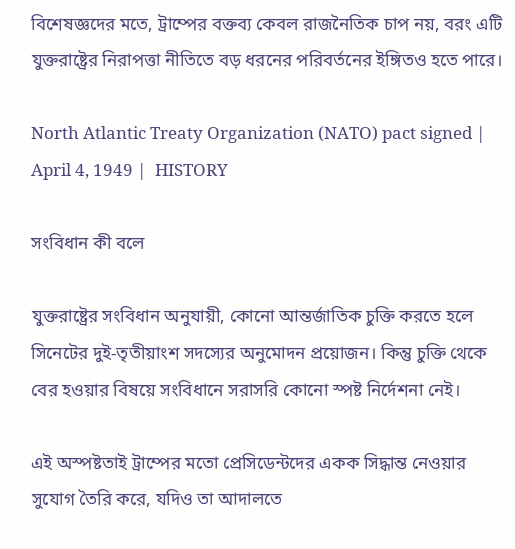বিশেষজ্ঞদের মতে, ট্রাম্পের বক্তব্য কেবল রাজনৈতিক চাপ নয়, বরং এটি যুক্তরাষ্ট্রের নিরাপত্তা নীতিতে বড় ধরনের পরিবর্তনের ইঙ্গিতও হতে পারে।

North Atlantic Treaty Organization (NATO) pact signed | April 4, 1949 |  HISTORY

সংবিধান কী বলে

যুক্তরাষ্ট্রের সংবিধান অনুযায়ী, কোনো আন্তর্জাতিক চুক্তি করতে হলে সিনেটের দুই-তৃতীয়াংশ সদস্যের অনুমোদন প্রয়োজন। কিন্তু চুক্তি থেকে বের হওয়ার বিষয়ে সংবিধানে সরাসরি কোনো স্পষ্ট নির্দেশনা নেই।

এই অস্পষ্টতাই ট্রাম্পের মতো প্রেসিডেন্টদের একক সিদ্ধান্ত নেওয়ার সুযোগ তৈরি করে, যদিও তা আদালতে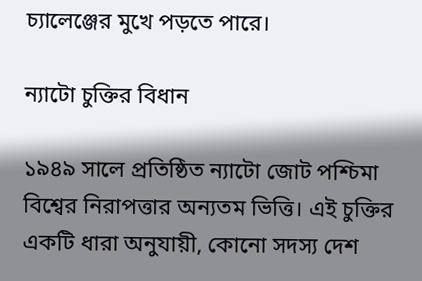চ্যালেঞ্জের মুখে পড়তে পারে।

ন্যাটো চুক্তির বিধান

১৯৪৯ সালে প্রতিষ্ঠিত ন্যাটো জোট পশ্চিমা বিশ্বের নিরাপত্তার অন্যতম ভিত্তি। এই চুক্তির একটি ধারা অনুযায়ী, কোনো সদস্য দেশ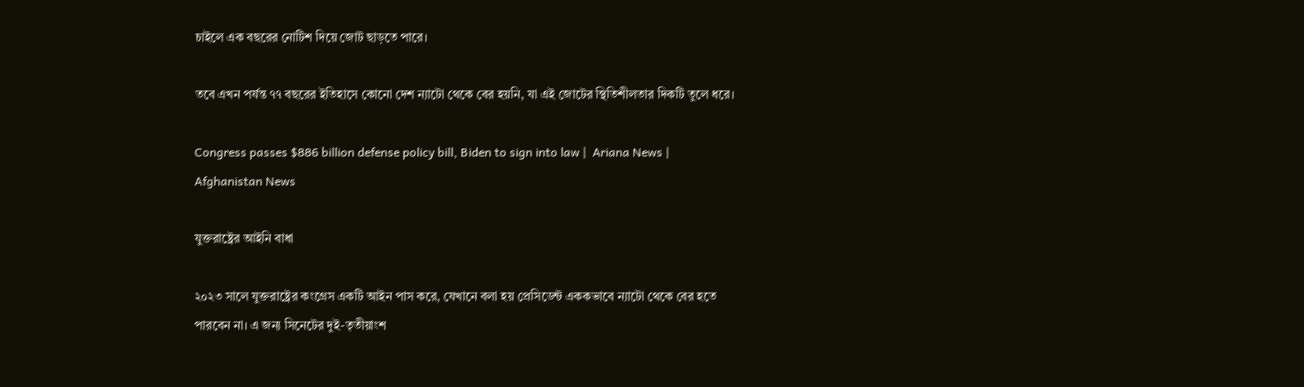চাইলে এক বছরের নোটিশ দিয়ে জোট ছাড়তে পারে।

তবে এখন পর্যন্ত ৭৭ বছরের ইতিহাসে কোনো দেশ ন্যাটো থেকে বের হয়নি, যা এই জোটের স্থিতিশীলতার দিকটি তুলে ধরে।

Congress passes $886 billion defense policy bill, Biden to sign into law |  Ariana News | Afghanistan News

যুক্তরাষ্ট্রের আইনি বাধা

২০২৩ সালে যুক্তরাষ্ট্রের কংগ্রেস একটি আইন পাস করে, যেখানে বলা হয় প্রেসিডেন্ট এককভাবে ন্যাটো থেকে বের হতে পারবেন না। এ জন্য সিনেটের দুই-তৃতীয়াংশ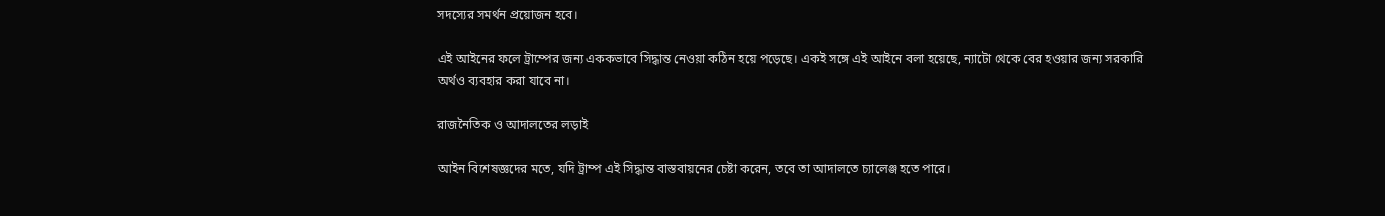সদস্যের সমর্থন প্রয়োজন হবে।

এই আইনের ফলে ট্রাম্পের জন্য এককভাবে সিদ্ধান্ত নেওয়া কঠিন হয়ে পড়েছে। একই সঙ্গে এই আইনে বলা হয়েছে, ন্যাটো থেকে বের হওয়ার জন্য সরকারি অর্থও ব্যবহার করা যাবে না।

রাজনৈতিক ও আদালতের লড়াই

আইন বিশেষজ্ঞদের মতে, যদি ট্রাম্প এই সিদ্ধান্ত বাস্তবায়নের চেষ্টা করেন, তবে তা আদালতে চ্যালেঞ্জ হতে পারে।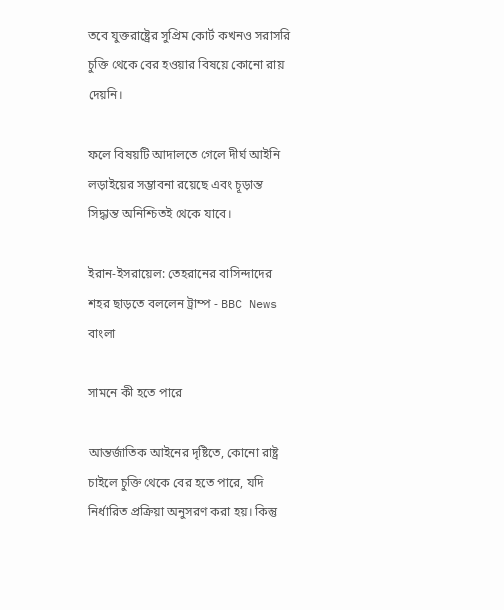তবে যুক্তরাষ্ট্রের সুপ্রিম কোর্ট কখনও সরাসরি চুক্তি থেকে বের হওয়ার বিষয়ে কোনো রায় দেয়নি।

ফলে বিষয়টি আদালতে গেলে দীর্ঘ আইনি লড়াইয়ের সম্ভাবনা রয়েছে এবং চূড়ান্ত সিদ্ধান্ত অনিশ্চিতই থেকে যাবে।

ইরান-ইসরায়েল: তেহরানের বাসিন্দাদের শহর ছাড়তে বললেন ট্রাম্প - BBC News  বাংলা

সামনে কী হতে পারে

আন্তর্জাতিক আইনের দৃষ্টিতে, কোনো রাষ্ট্র চাইলে চুক্তি থেকে বের হতে পারে, যদি নির্ধারিত প্রক্রিয়া অনুসরণ করা হয়। কিন্তু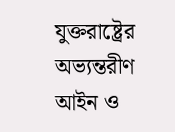যুক্তরাষ্ট্রের অভ্যন্তরীণ আইন ও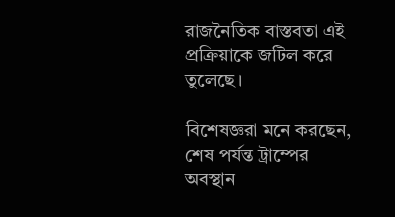রাজনৈতিক বাস্তবতা এই প্রক্রিয়াকে জটিল করে তুলেছে।

বিশেষজ্ঞরা মনে করছেন, শেষ পর্যন্ত ট্রাম্পের অবস্থান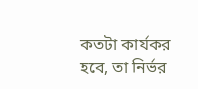কতটা কার্যকর হবে, তা নির্ভর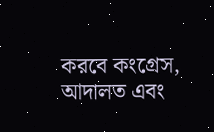করবে কংগ্রেস, আদালত এবং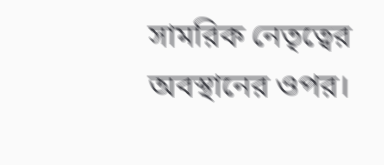সামরিক নেতৃত্বের অবস্থানের ওপর।